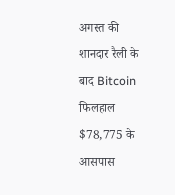अगस्त की शानदार रैली के बाद Bitcoin फिलहाल $78,775 के आसपास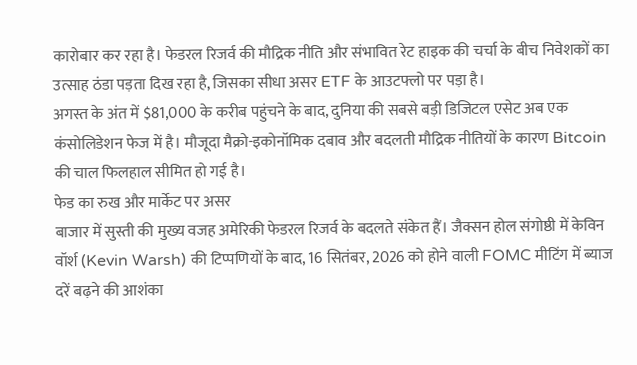कारोबार कर रहा है। फेडरल रिजर्व की मौद्रिक नीति और संभावित रेट हाइक की चर्चा के बीच निवेशकों का उत्साह ठंडा पड़ता दिख रहा है, जिसका सीधा असर ETF के आउटफ्लो पर पड़ा है।
अगस्त के अंत में $81,000 के करीब पहुंचने के बाद, दुनिया की सबसे बड़ी डिजिटल एसेट अब एक कंसोलिडेशन फेज में है। मौजूदा मैक्रो-इकोनॉमिक दबाव और बदलती मौद्रिक नीतियों के कारण Bitcoin की चाल फिलहाल सीमित हो गई है।
फेड का रुख और मार्केट पर असर
बाजार में सुस्ती की मुख्य वजह अमेरिकी फेडरल रिजर्व के बदलते संकेत हैं। जैक्सन होल संगोष्ठी में केविन वॉर्श (Kevin Warsh) की टिप्पणियों के बाद, 16 सितंबर, 2026 को होने वाली FOMC मीटिंग में ब्याज दरें बढ़ने की आशंका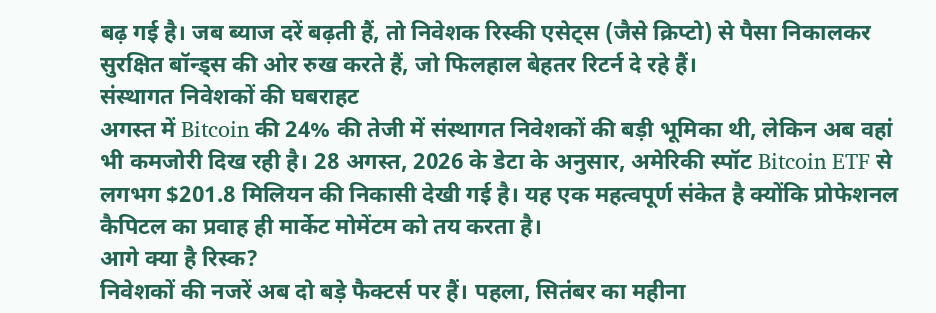बढ़ गई है। जब ब्याज दरें बढ़ती हैं, तो निवेशक रिस्की एसेट्स (जैसे क्रिप्टो) से पैसा निकालकर सुरक्षित बॉन्ड्स की ओर रुख करते हैं, जो फिलहाल बेहतर रिटर्न दे रहे हैं।
संस्थागत निवेशकों की घबराहट
अगस्त में Bitcoin की 24% की तेजी में संस्थागत निवेशकों की बड़ी भूमिका थी, लेकिन अब वहां भी कमजोरी दिख रही है। 28 अगस्त, 2026 के डेटा के अनुसार, अमेरिकी स्पॉट Bitcoin ETF से लगभग $201.8 मिलियन की निकासी देखी गई है। यह एक महत्वपूर्ण संकेत है क्योंकि प्रोफेशनल कैपिटल का प्रवाह ही मार्केट मोमेंटम को तय करता है।
आगे क्या है रिस्क?
निवेशकों की नजरें अब दो बड़े फैक्टर्स पर हैं। पहला, सितंबर का महीना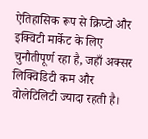ऐतिहासिक रूप से क्रिप्टो और इक्विटी मार्केट के लिए चुनौतीपूर्ण रहा है, जहाँ अक्सर लिक्विडिटी कम और वोलेटिलिटी ज्यादा रहती है।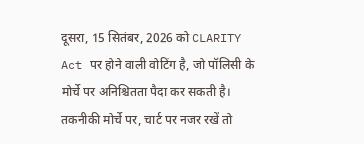दूसरा, 15 सितंबर, 2026 को CLARITY Act पर होने वाली वोटिंग है, जो पॉलिसी के मोर्चे पर अनिश्चितता पैदा कर सकती है।
तकनीकी मोर्चे पर, चार्ट पर नजर रखें तो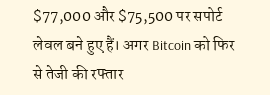$77,000 और $75,500 पर सपोर्ट लेवल बने हुए हैं। अगर Bitcoin को फिर से तेजी की रफ्तार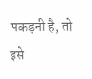पकड़नी है, तो इसे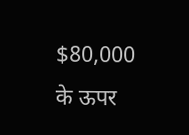$80,000 के ऊपर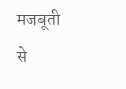मजबूती से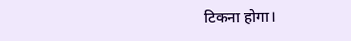टिकना होगा।